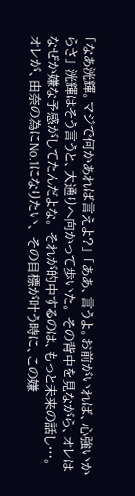「なあ洸輝。マジで何かあれば言えよ?」 「ああ、言うよ。お前がいれば、心強いからさ」 洸輝はそう言うと、大通りへ向かって歩いた。 その背中を見ながら、オレはなぜか嫌な予感がしてたんだよな。 それが的中するのは、もっと未来の話し…。 オレが、由奈の為にNo.1になりたい、 その目標が叶う時に、この嫌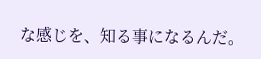な感じを、知る事になるんだ。